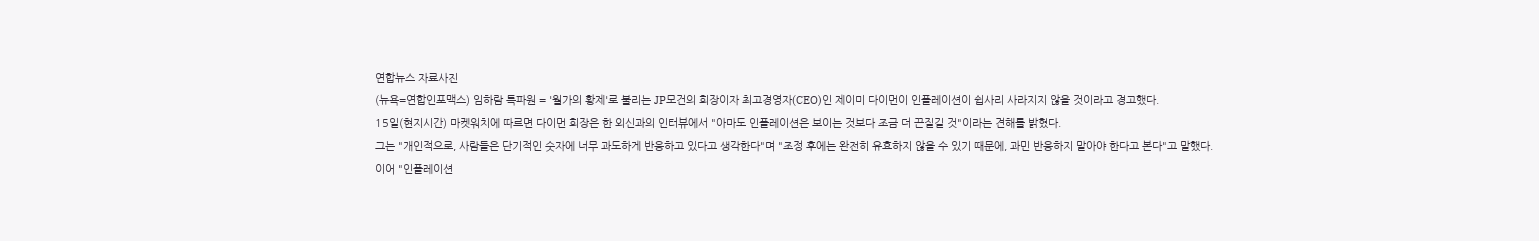연합뉴스 자료사진
(뉴욕=연합인포맥스) 임하람 특파원 = '월가의 황제'로 불리는 JP모건의 회장이자 최고경영자(CEO)인 제이미 다이먼이 인플레이션이 쉽사리 사라지지 않을 것이라고 경고했다.
15일(현지시간) 마켓워치에 따르면 다이먼 회장은 한 외신과의 인터뷰에서 "아마도 인플레이션은 보이는 것보다 조금 더 끈질길 것"이라는 견해를 밝혔다.
그는 "개인적으로, 사람들은 단기적인 숫자에 너무 과도하게 반응하고 있다고 생각한다"며 "조정 후에는 완전히 유효하지 않을 수 있기 때문에, 과민 반응하지 말아야 한다고 본다"고 말했다.
이어 "인플레이션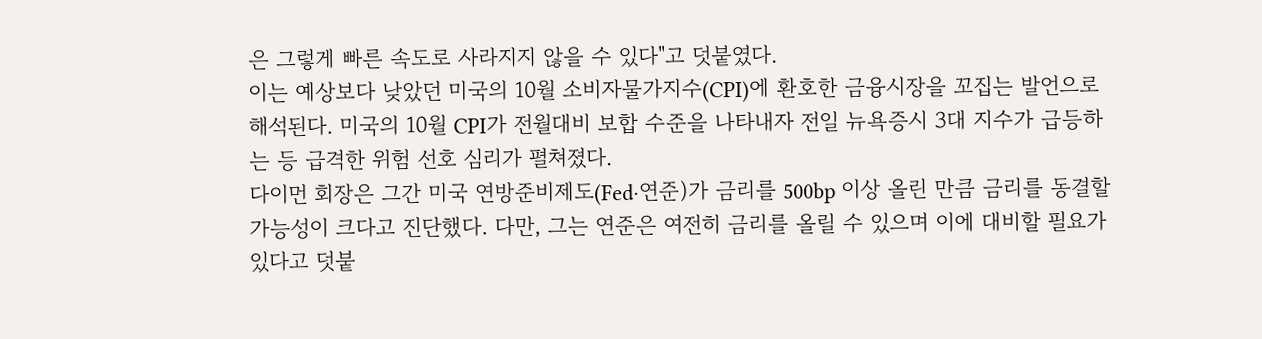은 그렇게 빠른 속도로 사라지지 않을 수 있다"고 덧붙였다.
이는 예상보다 낮았던 미국의 10월 소비자물가지수(CPI)에 환호한 금융시장을 꼬집는 발언으로 해석된다. 미국의 10월 CPI가 전월대비 보합 수준을 나타내자 전일 뉴욕증시 3대 지수가 급등하는 등 급격한 위험 선호 심리가 펼쳐졌다.
다이먼 회장은 그간 미국 연방준비제도(Fed·연준)가 금리를 500bp 이상 올린 만큼 금리를 동결할 가능성이 크다고 진단했다. 다만, 그는 연준은 여전히 금리를 올릴 수 있으며 이에 대비할 필요가 있다고 덧붙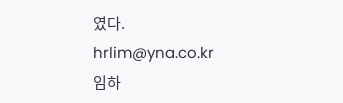였다.
hrlim@yna.co.kr
임하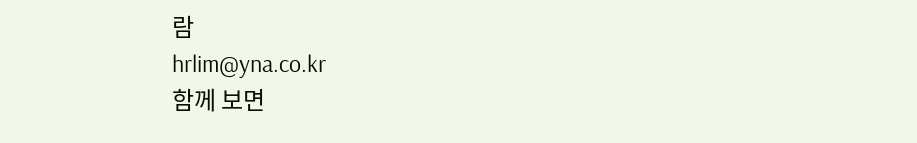람
hrlim@yna.co.kr
함께 보면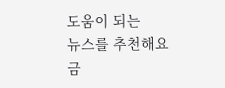도움이 되는
뉴스를 추천해요
금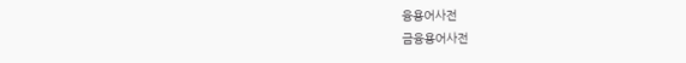융용어사전
금융용어사전